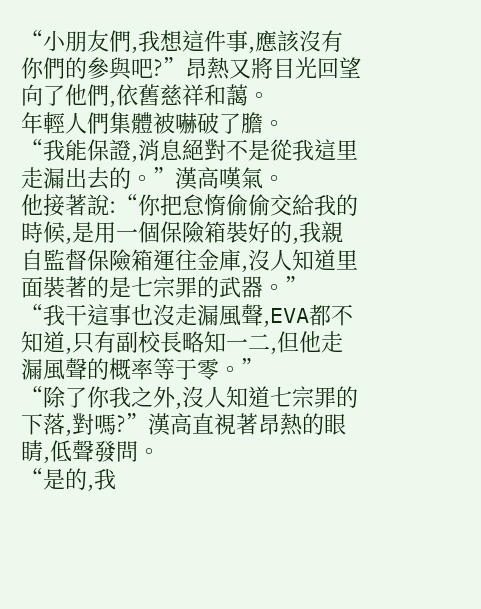“小朋友們,我想這件事,應該沒有你們的參與吧?”昂熱又將目光回望向了他們,依舊慈祥和藹。
年輕人們集體被嚇破了膽。
“我能保證,消息絕對不是從我這里走漏出去的。”漢高嘆氣。
他接著說:“你把怠惰偷偷交給我的時候,是用一個保險箱裝好的,我親自監督保險箱運往金庫,沒人知道里面裝著的是七宗罪的武器。”
“我干這事也沒走漏風聲,EVA都不知道,只有副校長略知一二,但他走漏風聲的概率等于零。”
“除了你我之外,沒人知道七宗罪的下落,對嗎?”漢高直視著昂熱的眼睛,低聲發問。
“是的,我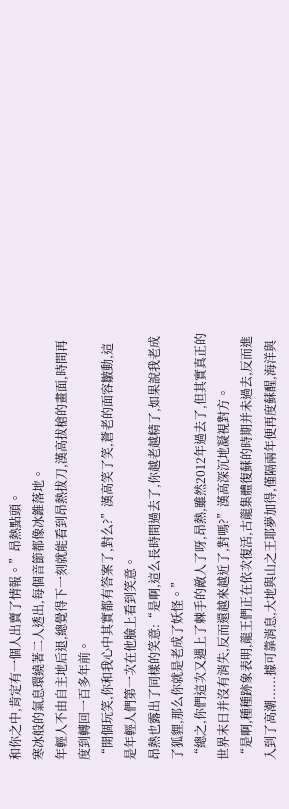和你之中,肯定有一個人出賣了情報。”昂熱點頭。
寒冰般的氣息環繞著二人透出,每個音節都像冰錐落地。
年輕人不由自主地后退,總覺得下一刻就能看到昂熱拔刀,漢高拔槍的畫面,時間再度到轉回一百多年前。
“開個玩笑,你和我心中其實都有答案了,對么?”漢高笑了笑,蒼老的面容皺動,這是年輕人們第一次在他臉上看到笑意。
昂熱也露出了同樣的笑意:“是啊,這么長時間過去了,你越老越精了,如果說我老成了狐貍,那么你就是老成了妖怪。”
“總之,你們這次又遇上了棘手的敵人了呀,昂熱,雖然2012年過去了,但其實真正的世界末日并沒有消失,反而還越來越近了,對嗎?”漢高深沉地凝視對方。
“是啊,種種跡象表明,龍王們正在依次復活,古龍集體復蘇的時期并未過去,反而進入到了高潮......據可靠消息,大地與山之王耶夢加得,僅隔兩年便再度蘇醒,海洋與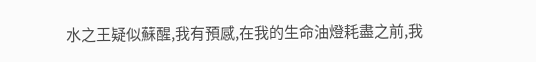水之王疑似蘇醒,我有預感,在我的生命油燈耗盡之前,我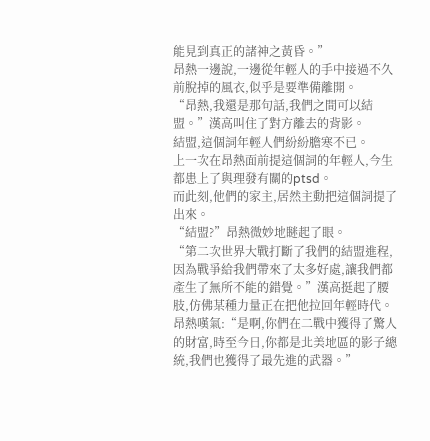能見到真正的諸神之黃昏。”
昂熱一邊說,一邊從年輕人的手中接過不久前脫掉的風衣,似乎是要準備離開。
“昂熱,我還是那句話,我們之間可以結盟。”漢高叫住了對方離去的背影。
結盟,這個詞年輕人們紛紛膽寒不已。
上一次在昂熱面前提這個詞的年輕人,今生都患上了與理發有關的ptsd。
而此刻,他們的家主,居然主動把這個詞提了出來。
“結盟?”昂熱微妙地瞇起了眼。
“第二次世界大戰打斷了我們的結盟進程,因為戰爭給我們帶來了太多好處,讓我們都產生了無所不能的錯覺。”漢高挺起了腰肢,仿佛某種力量正在把他拉回年輕時代。
昂熱嘆氣:“是啊,你們在二戰中獲得了驚人的財富,時至今日,你都是北美地區的影子總統,我們也獲得了最先進的武器。”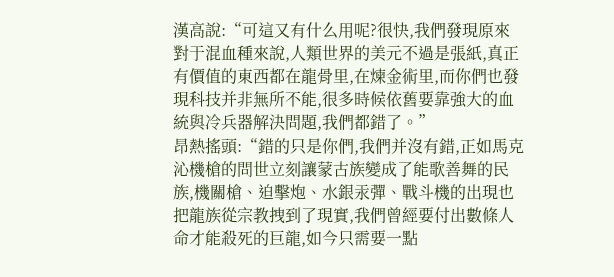漢高說:“可這又有什么用呢?很快,我們發現原來對于混血種來說,人類世界的美元不過是張紙,真正有價值的東西都在龍骨里,在煉金術里,而你們也發現科技并非無所不能,很多時候依舊要靠強大的血統與冷兵器解決問題,我們都錯了。”
昂熱搖頭:“錯的只是你們,我們并沒有錯,正如馬克沁機槍的問世立刻讓蒙古族變成了能歌善舞的民族,機關槍、迫擊炮、水銀汞彈、戰斗機的出現也把龍族從宗教拽到了現實,我們曾經要付出數條人命才能殺死的巨龍,如今只需要一點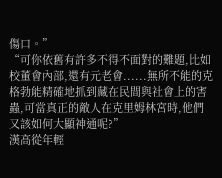傷口。”
“可你依舊有許多不得不面對的難題,比如校董會內部,還有元老會......無所不能的克格勃能精確地抓到藏在民間與社會上的害蟲,可當真正的敵人在克里姆林宮時,他們又該如何大顯神通呢?”
漢高從年輕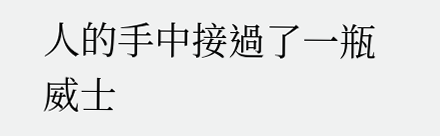人的手中接過了一瓶威士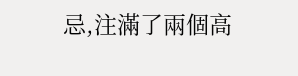忌,注滿了兩個高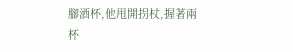腳酒杯,他甩開拐杖,握著兩杯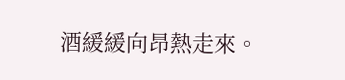酒緩緩向昂熱走來。